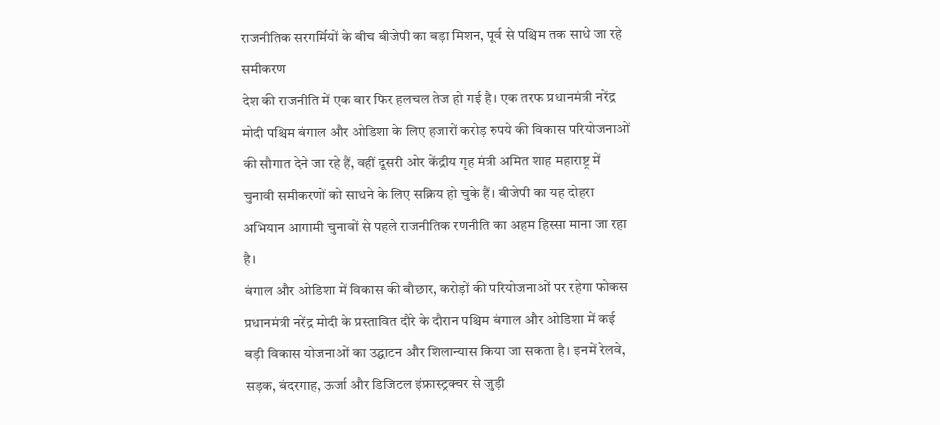राजनीतिक सरगर्मियों के बीच बीजेपी का बड़ा मिशन, पूर्व से पश्चिम तक साधे जा रहे समीकरण
देश की राजनीति में एक बार फिर हलचल तेज हो गई है। एक तरफ प्रधानमंत्री नरेंद्र मोदी पश्चिम बंगाल और ओडिशा के लिए हजारों करोड़ रुपये की विकास परियोजनाओं की सौगात देने जा रहे हैं, वहीं दूसरी ओर केंद्रीय गृह मंत्री अमित शाह महाराष्ट्र में चुनावी समीकरणों को साधने के लिए सक्रिय हो चुके हैं। बीजेपी का यह दोहरा अभियान आगामी चुनावों से पहले राजनीतिक रणनीति का अहम हिस्सा माना जा रहा है।
बंगाल और ओडिशा में विकास की बौछार, करोड़ों की परियोजनाओं पर रहेगा फोकस
प्रधानमंत्री नरेंद्र मोदी के प्रस्तावित दौरे के दौरान पश्चिम बंगाल और ओडिशा में कई बड़ी विकास योजनाओं का उद्घाटन और शिलान्यास किया जा सकता है। इनमें रेलवे, सड़क, बंदरगाह, ऊर्जा और डिजिटल इंफ्रास्ट्रक्चर से जुड़ी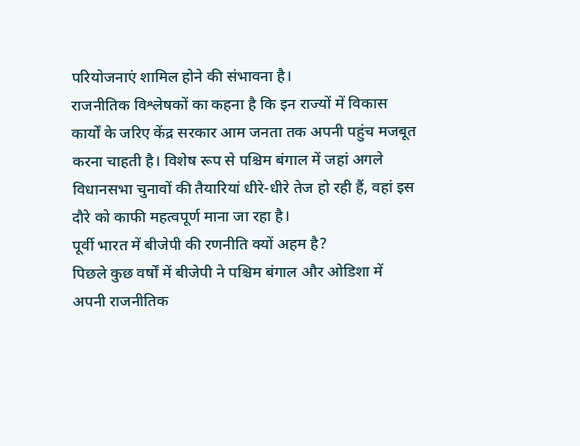परियोजनाएं शामिल होने की संभावना है।
राजनीतिक विश्लेषकों का कहना है कि इन राज्यों में विकास कार्यों के जरिए केंद्र सरकार आम जनता तक अपनी पहुंच मजबूत करना चाहती है। विशेष रूप से पश्चिम बंगाल में जहां अगले विधानसभा चुनावों की तैयारियां धीरे-धीरे तेज हो रही हैं, वहां इस दौरे को काफी महत्वपूर्ण माना जा रहा है।
पूर्वी भारत में बीजेपी की रणनीति क्यों अहम है?
पिछले कुछ वर्षों में बीजेपी ने पश्चिम बंगाल और ओडिशा में अपनी राजनीतिक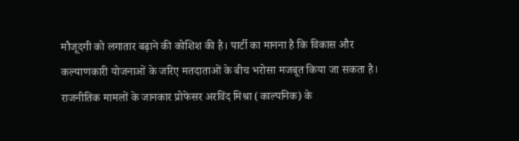मौजूदगी को लगातार बढ़ाने की कोशिश की है। पार्टी का मानना है कि विकास और कल्याणकारी योजनाओं के जरिए मतदाताओं के बीच भरोसा मजबूत किया जा सकता है।
राजनीतिक मामलों के जानकार प्रोफेसर अरविंद मिश्रा (काल्पनिक) के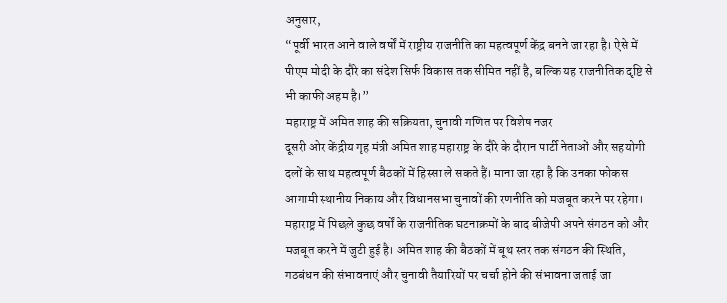अनुसार,
“पूर्वी भारत आने वाले वर्षों में राष्ट्रीय राजनीति का महत्वपूर्ण केंद्र बनने जा रहा है। ऐसे में पीएम मोदी के दौरे का संदेश सिर्फ विकास तक सीमित नहीं है, बल्कि यह राजनीतिक दृष्टि से भी काफी अहम है।”
महाराष्ट्र में अमित शाह की सक्रियता, चुनावी गणित पर विशेष नजर
दूसरी ओर केंद्रीय गृह मंत्री अमित शाह महाराष्ट्र के दौरे के दौरान पार्टी नेताओं और सहयोगी दलों के साथ महत्वपूर्ण बैठकों में हिस्सा ले सकते हैं। माना जा रहा है कि उनका फोकस आगामी स्थानीय निकाय और विधानसभा चुनावों की रणनीति को मजबूत करने पर रहेगा।
महाराष्ट्र में पिछले कुछ वर्षों के राजनीतिक घटनाक्रमों के बाद बीजेपी अपने संगठन को और मजबूत करने में जुटी हुई है। अमित शाह की बैठकों में बूथ स्तर तक संगठन की स्थिति, गठबंधन की संभावनाएं और चुनावी तैयारियों पर चर्चा होने की संभावना जताई जा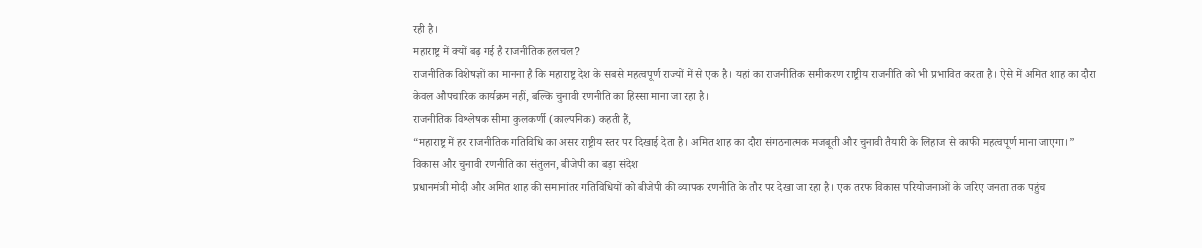रही है।
महाराष्ट्र में क्यों बढ़ गई है राजनीतिक हलचल?
राजनीतिक विशेषज्ञों का मानना है कि महाराष्ट्र देश के सबसे महत्वपूर्ण राज्यों में से एक है। यहां का राजनीतिक समीकरण राष्ट्रीय राजनीति को भी प्रभावित करता है। ऐसे में अमित शाह का दौरा केवल औपचारिक कार्यक्रम नहीं, बल्कि चुनावी रणनीति का हिस्सा माना जा रहा है।
राजनीतिक विश्लेषक सीमा कुलकर्णी (काल्पनिक) कहती हैं,
“महाराष्ट्र में हर राजनीतिक गतिविधि का असर राष्ट्रीय स्तर पर दिखाई देता है। अमित शाह का दौरा संगठनात्मक मजबूती और चुनावी तैयारी के लिहाज से काफी महत्वपूर्ण माना जाएगा।”
विकास और चुनावी रणनीति का संतुलन, बीजेपी का बड़ा संदेश
प्रधानमंत्री मोदी और अमित शाह की समानांतर गतिविधियों को बीजेपी की व्यापक रणनीति के तौर पर देखा जा रहा है। एक तरफ विकास परियोजनाओं के जरिए जनता तक पहुंच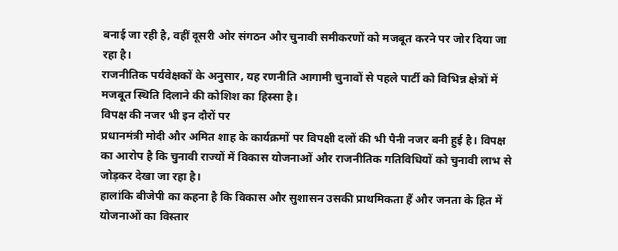बनाई जा रही है, वहीं दूसरी ओर संगठन और चुनावी समीकरणों को मजबूत करने पर जोर दिया जा रहा है।
राजनीतिक पर्यवेक्षकों के अनुसार, यह रणनीति आगामी चुनावों से पहले पार्टी को विभिन्न क्षेत्रों में मजबूत स्थिति दिलाने की कोशिश का हिस्सा है।
विपक्ष की नजर भी इन दौरों पर
प्रधानमंत्री मोदी और अमित शाह के कार्यक्रमों पर विपक्षी दलों की भी पैनी नजर बनी हुई है। विपक्ष का आरोप है कि चुनावी राज्यों में विकास योजनाओं और राजनीतिक गतिविधियों को चुनावी लाभ से जोड़कर देखा जा रहा है।
हालांकि बीजेपी का कहना है कि विकास और सुशासन उसकी प्राथमिकता हैं और जनता के हित में योजनाओं का विस्तार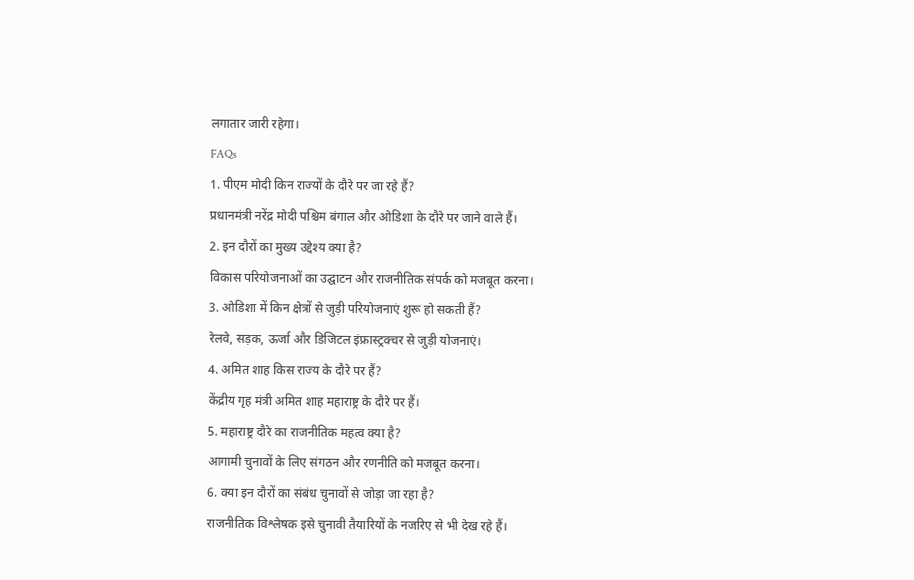लगातार जारी रहेगा।
FAQs
1. पीएम मोदी किन राज्यों के दौरे पर जा रहे हैं?
प्रधानमंत्री नरेंद्र मोदी पश्चिम बंगाल और ओडिशा के दौरे पर जाने वाले हैं।
2. इन दौरों का मुख्य उद्देश्य क्या है?
विकास परियोजनाओं का उद्घाटन और राजनीतिक संपर्क को मजबूत करना।
3. ओडिशा में किन क्षेत्रों से जुड़ी परियोजनाएं शुरू हो सकती हैं?
रेलवे, सड़क, ऊर्जा और डिजिटल इंफ्रास्ट्रक्चर से जुड़ी योजनाएं।
4. अमित शाह किस राज्य के दौरे पर हैं?
केंद्रीय गृह मंत्री अमित शाह महाराष्ट्र के दौरे पर हैं।
5. महाराष्ट्र दौरे का राजनीतिक महत्व क्या है?
आगामी चुनावों के लिए संगठन और रणनीति को मजबूत करना।
6. क्या इन दौरों का संबंध चुनावों से जोड़ा जा रहा है?
राजनीतिक विश्लेषक इसे चुनावी तैयारियों के नजरिए से भी देख रहे हैं।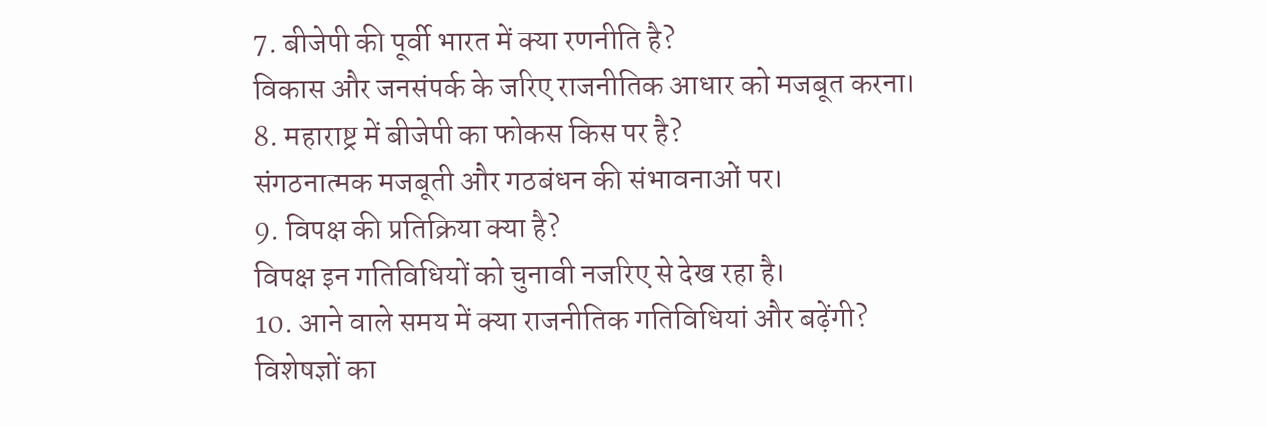7. बीजेपी की पूर्वी भारत में क्या रणनीति है?
विकास और जनसंपर्क के जरिए राजनीतिक आधार को मजबूत करना।
8. महाराष्ट्र में बीजेपी का फोकस किस पर है?
संगठनात्मक मजबूती और गठबंधन की संभावनाओं पर।
9. विपक्ष की प्रतिक्रिया क्या है?
विपक्ष इन गतिविधियों को चुनावी नजरिए से देख रहा है।
10. आने वाले समय में क्या राजनीतिक गतिविधियां और बढ़ेंगी?
विशेषज्ञों का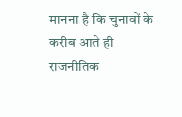मानना है कि चुनावों के करीब आते ही राजनीतिक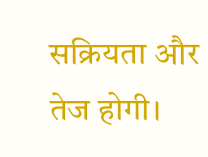सक्रियता और तेज होगी।